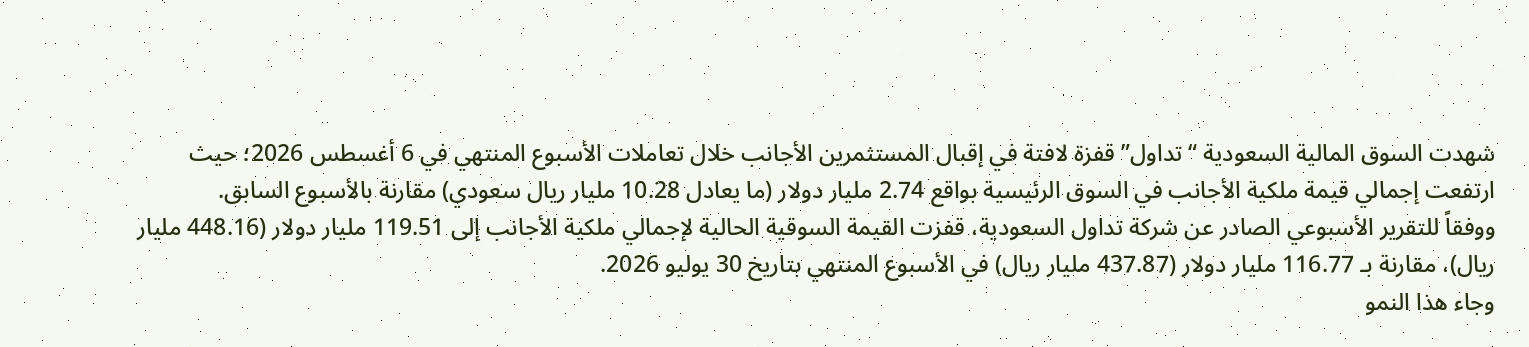شهدت السوق المالية السعودية “تداول” قفزة لافتة في إقبال المستثمرين الأجانب خلال تعاملات الأسبوع المنتهي في 6 أغسطس 2026؛ حيث ارتفعت إجمالي قيمة ملكية الأجانب في السوق الرئيسية بواقع 2.74 مليار دولار (ما يعادل 10.28 مليار ريال سعودي) مقارنة بالأسبوع السابق.
ووفقاً للتقرير الأسبوعي الصادر عن شركة تداول السعودية، قفزت القيمة السوقية الحالية لإجمالي ملكية الأجانب إلى 119.51 مليار دولار (448.16 مليار ريال)، مقارنة بـ 116.77 مليار دولار (437.87 مليار ريال) في الأسبوع المنتهي بتاريخ 30 يوليو 2026.
وجاء هذا النمو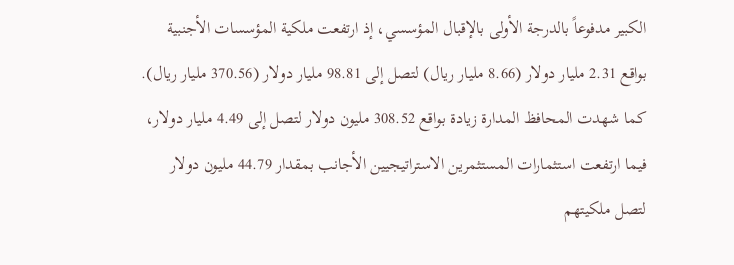الكبير مدفوعاً بالدرجة الأولى بالإقبال المؤسسي، إذ ارتفعت ملكية المؤسسات الأجنبية بواقع 2.31 مليار دولار (8.66 مليار ريال) لتصل إلى 98.81 مليار دولار (370.56 مليار ريال).
كما شهدت المحافظ المدارة زيادة بواقع 308.52 مليون دولار لتصل إلى 4.49 مليار دولار، فيما ارتفعت استثمارات المستثمرين الاستراتيجيين الأجانب بمقدار 44.79 مليون دولار لتصل ملكيتهم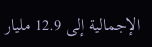الإجمالية إلى 12.9 مليار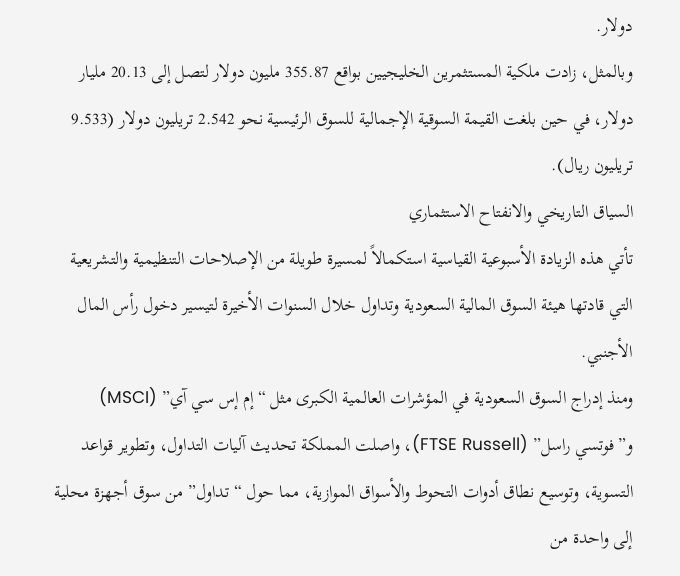دولار.
وبالمثل، زادت ملكية المستثمرين الخليجيين بواقع 355.87 مليون دولار لتصل إلى 20.13 مليار دولار، في حين بلغت القيمة السوقية الإجمالية للسوق الرئيسية نحو 2.542 تريليون دولار (9.533 تريليون ريال).
السياق التاريخي والانفتاح الاستثماري
تأتي هذه الزيادة الأسبوعية القياسية استكمالاً لمسيرة طويلة من الإصلاحات التنظيمية والتشريعية التي قادتها هيئة السوق المالية السعودية وتداول خلال السنوات الأخيرة لتيسير دخول رأس المال الأجنبي.
ومنذ إدراج السوق السعودية في المؤشرات العالمية الكبرى مثل “إم إس سي آي” (MSCI) و”فوتسي راسل” (FTSE Russell)، واصلت المملكة تحديث آليات التداول، وتطوير قواعد التسوية، وتوسيع نطاق أدوات التحوط والأسواق الموازية، مما حول “تداول” من سوق أجهزة محلية إلى واحدة من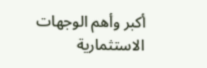أكبر وأهم الوجهات الاستثمارية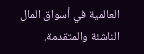العالمية في أسواق المال الناشئة والمتقدمة.